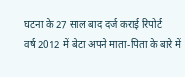घटना के 27 साल बाद दर्ज कराई रिपोर्ट
वर्ष 2012 में बेटा अपने माता-पिता के बारे में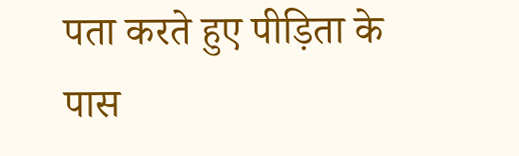पता करते हुए पीड़िता के पास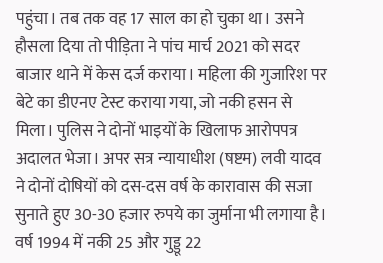पहुंचा। तब तक वह 17 साल का हो चुका था। उसने हौसला दिया तो पीड़िता ने पांच मार्च 2021 को सदर बाजार थाने में केस दर्ज कराया। महिला की गुजारिश पर बेटे का डीएनए टेस्ट कराया गया, जो नकी हसन से मिला। पुलिस ने दोनों भाइयों के खिलाफ आरोपपत्र अदालत भेजा। अपर सत्र न्यायाधीश (षष्टम) लवी यादव ने दोनों दोषियों को दस-दस वर्ष के कारावास की सजा सुनाते हुए 30-30 हजार रुपये का जुर्माना भी लगाया है। वर्ष 1994 में नकी 25 और गुड्डू 22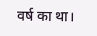वर्ष का था।